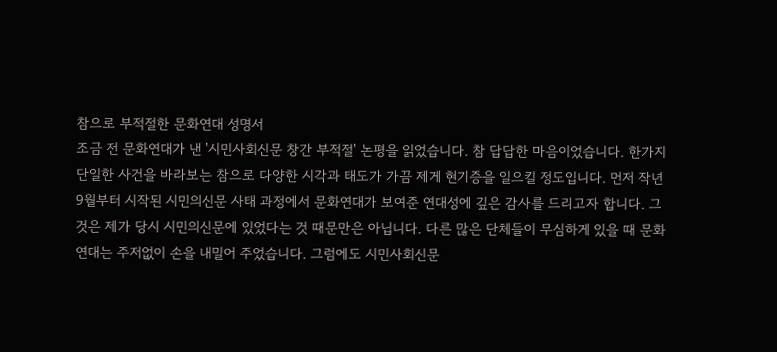참으로 부적절한 문화연대 성명서
조금 전 문화연대가 낸 '시민사회신문 창간 부적절' 논평을 읽었습니다. 참 답답한 마음이었습니다. 한가지 단일한 사건을 바라보는 참으로 다양한 시각과 태도가 가끔 제게 현기증을 일으킬 정도입니다. 먼저 작년 9월부터 시작된 시민의신문 사태 과정에서 문화연대가 보여준 연대성에 깊은 감사를 드리고자 합니다. 그것은 제가 당시 시민의신문에 있었다는 것 때문만은 아닙니다. 다른 많은 단체들이 무심하게 있을 때 문화연대는 주저없이 손을 내밀어 주었습니다. 그럼에도 시민사회신문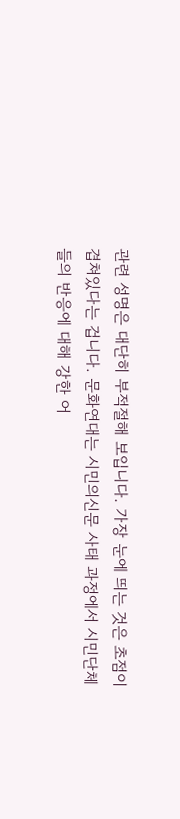관련 성명은 대단히 부적절해 보입니다. 가장 눈에 띄는 것은 초점이 겹쳐있다는 겁니다. 문화연대는 시민의신문 사태 과정에서 시민단체들의 반응에 대해 강한 어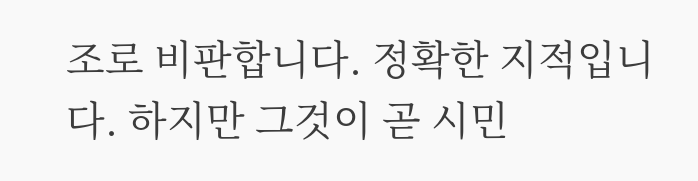조로 비판합니다. 정확한 지적입니다. 하지만 그것이 곧 시민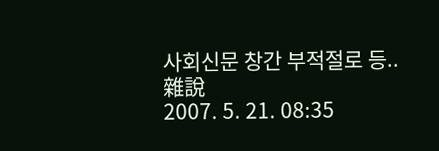사회신문 창간 부적절로 등..
雜說
2007. 5. 21. 08:35